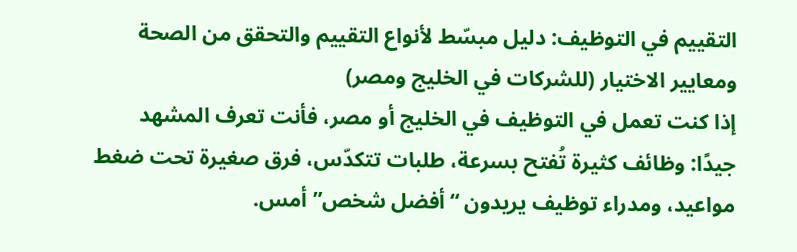التقييم في التوظيف: دليل مبسّط لأنواع التقييم والتحقق من الصحة ومعايير الاختيار (للشركات في الخليج ومصر)
إذا كنت تعمل في التوظيف في الخليج أو مصر، فأنت تعرف المشهد جيدًا: وظائف كثيرة تُفتح بسرعة، طلبات تتكدّس، فرق صغيرة تحت ضغط مواعيد، ومدراء توظيف يريدون “أفضل شخص” أمس.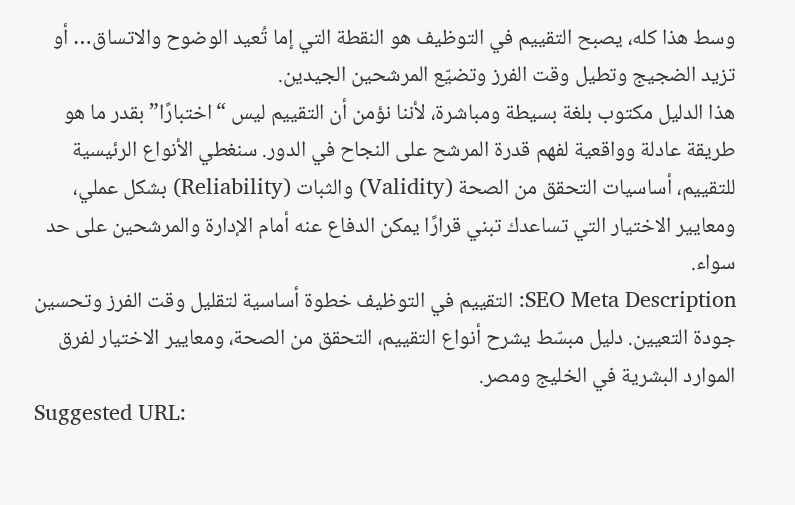وسط هذا كله، يصبح التقييم في التوظيف هو النقطة التي إما تُعيد الوضوح والاتساق… أو تزيد الضجيج وتطيل وقت الفرز وتضيّع المرشحين الجيدين.
هذا الدليل مكتوب بلغة بسيطة ومباشرة، لأننا نؤمن أن التقييم ليس “اختبارًا” بقدر ما هو طريقة عادلة وواقعية لفهم قدرة المرشح على النجاح في الدور. سنغطي الأنواع الرئيسية للتقييم، أساسيات التحقق من الصحة (Validity) والثبات (Reliability) بشكل عملي، ومعايير الاختيار التي تساعدك تبني قرارًا يمكن الدفاع عنه أمام الإدارة والمرشحين على حد سواء.
SEO Meta Description: التقييم في التوظيف خطوة أساسية لتقليل وقت الفرز وتحسين جودة التعيين. دليل مبسّط يشرح أنواع التقييم، التحقق من الصحة، ومعايير الاختيار لفرق الموارد البشرية في الخليج ومصر.
Suggested URL: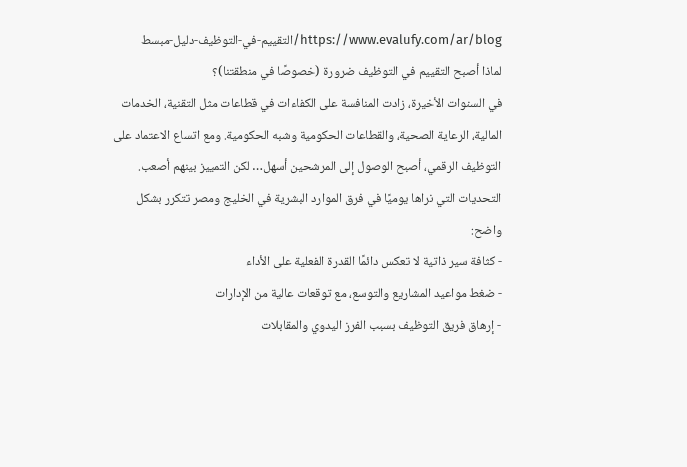https://www.evalufy.com/ar/blog/التقييم-في-التوظيف-دليل-مبسط
لماذا أصبح التقييم في التوظيف ضرورة (خصوصًا في منطقتنا)؟
في السنوات الأخيرة، زادت المنافسة على الكفاءات في قطاعات مثل التقنية، الخدمات المالية، الرعاية الصحية، والقطاعات الحكومية وشبه الحكومية. ومع اتساع الاعتماد على التوظيف الرقمي، أصبح الوصول إلى المرشحين أسهل… لكن التمييز بينهم أصعب.
التحديات التي نراها يوميًا في فرق الموارد البشرية في الخليج ومصر تتكرر بشكل واضح:
- كثافة سير ذاتية لا تعكس دائمًا القدرة الفعلية على الأداء
- ضغط مواعيد المشاريع والتوسع، مع توقعات عالية من الإدارات
- إرهاق فريق التوظيف بسبب الفرز اليدوي والمقابلات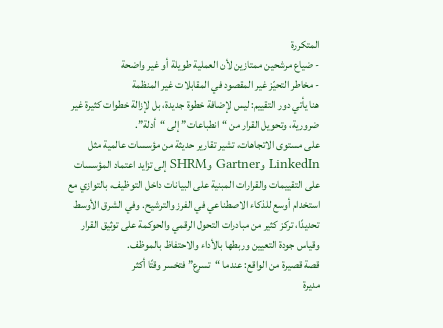المتكررة
- ضياع مرشحين ممتازين لأن العملية طويلة أو غير واضحة
- مخاطر التحيّز غير المقصود في المقابلات غير المنظمة
هنا يأتي دور التقييم: ليس لإضافة خطوة جديدة، بل لإزالة خطوات كثيرة غير ضرورية، وتحويل القرار من “انطباعات” إلى “أدلة”.
على مستوى الاتجاهات، تشير تقارير حديثة من مؤسسات عالمية مثل LinkedIn وGartner وSHRM إلى تزايد اعتماد المؤسسات على التقييمات والقرارات المبنية على البيانات داخل التوظيف، بالتوازي مع استخدام أوسع للذكاء الاصطناعي في الفرز والترشيح. وفي الشرق الأوسط تحديدًا، تركز كثير من مبادرات التحول الرقمي والحوكمة على توثيق القرار وقياس جودة التعيين وربطها بالأداء والاحتفاظ بالموظف.
قصة قصيرة من الواقع: عندما “تسرع” فتخسر وقتًا أكثر
مديرة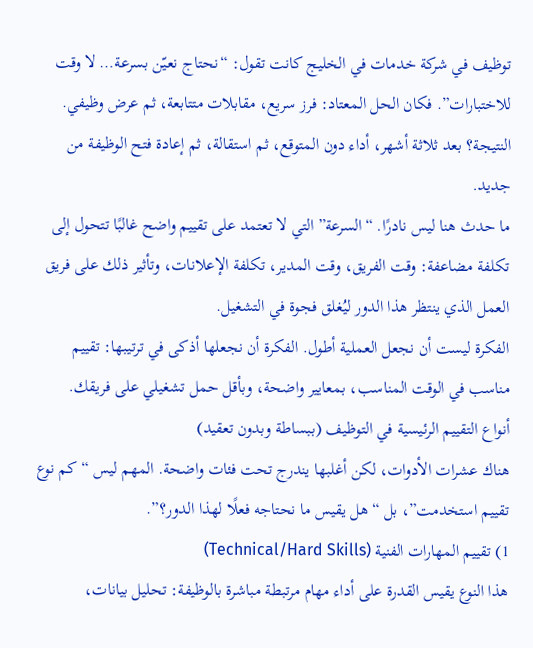توظيف في شركة خدمات في الخليج كانت تقول: “نحتاج نعيّن بسرعة… لا وقت للاختبارات”. فكان الحل المعتاد: فرز سريع، مقابلات متتابعة، ثم عرض وظيفي. النتيجة؟ بعد ثلاثة أشهر، أداء دون المتوقع، ثم استقالة، ثم إعادة فتح الوظيفة من جديد.
ما حدث هنا ليس نادرًا. “السرعة” التي لا تعتمد على تقييم واضح غالبًا تتحول إلى تكلفة مضاعفة: وقت الفريق، وقت المدير، تكلفة الإعلانات، وتأثير ذلك على فريق العمل الذي ينتظر هذا الدور ليُغلق فجوة في التشغيل.
الفكرة ليست أن نجعل العملية أطول. الفكرة أن نجعلها أذكى في ترتيبها: تقييم مناسب في الوقت المناسب، بمعايير واضحة، وبأقل حمل تشغيلي على فريقك.
أنواع التقييم الرئيسية في التوظيف (ببساطة وبدون تعقيد)
هناك عشرات الأدوات، لكن أغلبها يندرج تحت فئات واضحة. المهم ليس “كم نوع تقييم استخدمت”، بل “هل يقيس ما نحتاجه فعلًا لهذا الدور؟”.
1) تقييم المهارات الفنية (Technical/Hard Skills)
هذا النوع يقيس القدرة على أداء مهام مرتبطة مباشرة بالوظيفة: تحليل بيانات،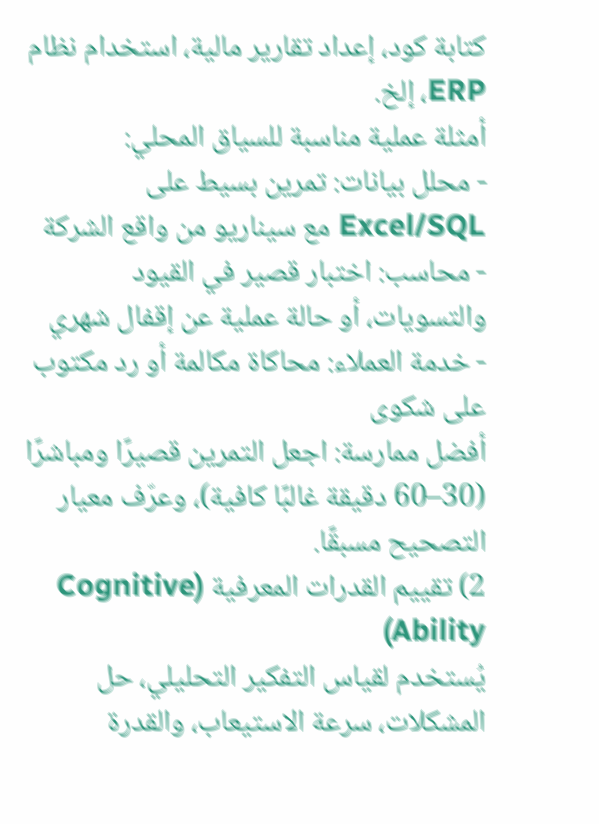كتابة كود، إعداد تقارير مالية، استخدام نظام ERP، إلخ.
أمثلة عملية مناسبة للسياق المحلي:
- محلل بيانات: تمرين بسيط على Excel/SQL مع سيناريو من واقع الشركة
- محاسب: اختبار قصير في القيود والتسويات، أو حالة عملية عن إقفال شهري
- خدمة العملاء: محاكاة مكالمة أو رد مكتوب على شكوى
أفضل ممارسة: اجعل التمرين قصيرًا ومباشرًا (30–60 دقيقة غالبًا كافية)، وعرّف معيار التصحيح مسبقًا.
2) تقييم القدرات المعرفية (Cognitive Ability)
يُستخدم لقياس التفكير التحليلي، حل المشكلات، سرعة الاستيعاب، والقدرة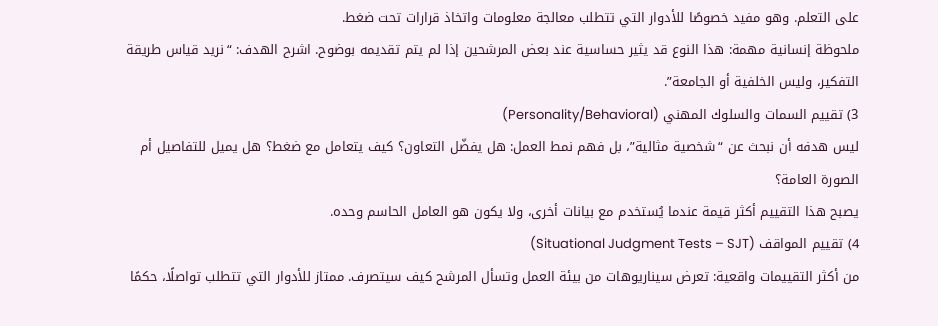على التعلم. وهو مفيد خصوصًا للأدوار التي تتطلب معالجة معلومات واتخاذ قرارات تحت ضغط.
ملحوظة إنسانية مهمة: هذا النوع قد يثير حساسية عند بعض المرشحين إذا لم يتم تقديمه بوضوح. اشرح الهدف: “نريد قياس طريقة التفكير، وليس الخلفية أو الجامعة”.
3) تقييم السمات والسلوك المهني (Personality/Behavioral)
ليس هدفه أن نبحث عن “شخصية مثالية”، بل فهم نمط العمل: هل يفضّل التعاون؟ كيف يتعامل مع ضغط؟ هل يميل للتفاصيل أم الصورة العامة؟
يصبح هذا التقييم أكثر قيمة عندما يُستخدم مع بيانات أخرى، ولا يكون هو العامل الحاسم وحده.
4) تقييم المواقف (Situational Judgment Tests – SJT)
من أكثر التقييمات واقعية: تعرض سيناريوهات من بيئة العمل وتسأل المرشح كيف سيتصرف. ممتاز للأدوار التي تتطلب تواصلًا، حكمًا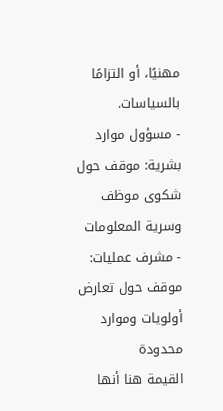مهنيًا، أو التزامًا بالسياسات.
- مسؤول موارد بشرية: موقف حول شكوى موظف وسرية المعلومات
- مشرف عمليات: موقف حول تعارض أولويات وموارد محدودة
القيمة هنا أنها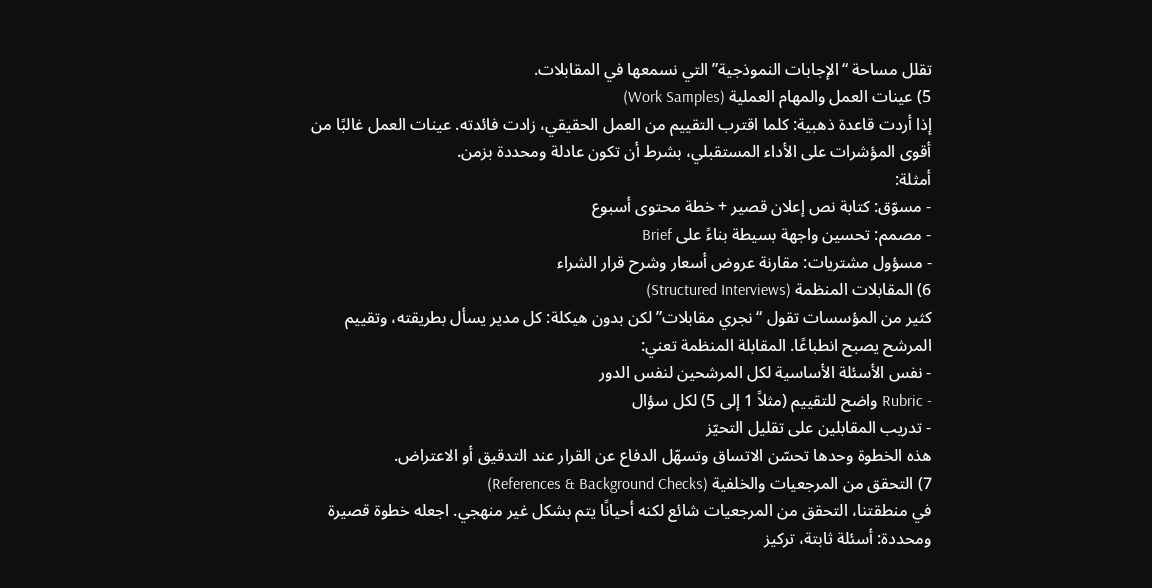تقلل مساحة “الإجابات النموذجية” التي نسمعها في المقابلات.
5) عينات العمل والمهام العملية (Work Samples)
إذا أردت قاعدة ذهبية: كلما اقترب التقييم من العمل الحقيقي، زادت فائدته. عينات العمل غالبًا من أقوى المؤشرات على الأداء المستقبلي، بشرط أن تكون عادلة ومحددة بزمن.
أمثلة:
- مسوّق: كتابة نص إعلان قصير + خطة محتوى أسبوع
- مصمم: تحسين واجهة بسيطة بناءً على Brief
- مسؤول مشتريات: مقارنة عروض أسعار وشرح قرار الشراء
6) المقابلات المنظمة (Structured Interviews)
كثير من المؤسسات تقول “نجري مقابلات” لكن بدون هيكلة: كل مدير يسأل بطريقته، وتقييم المرشح يصبح انطباعًا. المقابلة المنظمة تعني:
- نفس الأسئلة الأساسية لكل المرشحين لنفس الدور
- Rubric واضح للتقييم (مثلاً 1 إلى 5) لكل سؤال
- تدريب المقابلين على تقليل التحيّز
هذه الخطوة وحدها تحسّن الاتساق وتسهّل الدفاع عن القرار عند التدقيق أو الاعتراض.
7) التحقق من المرجعيات والخلفية (References & Background Checks)
في منطقتنا، التحقق من المرجعيات شائع لكنه أحيانًا يتم بشكل غير منهجي. اجعله خطوة قصيرة ومحددة: أسئلة ثابتة، تركيز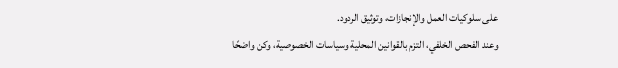على سلوكيات العمل والإنجازات، وتوثيق الردود.
وعند الفحص الخلفي، التزم بالقوانين المحلية وسياسات الخصوصية، وكن واضحًا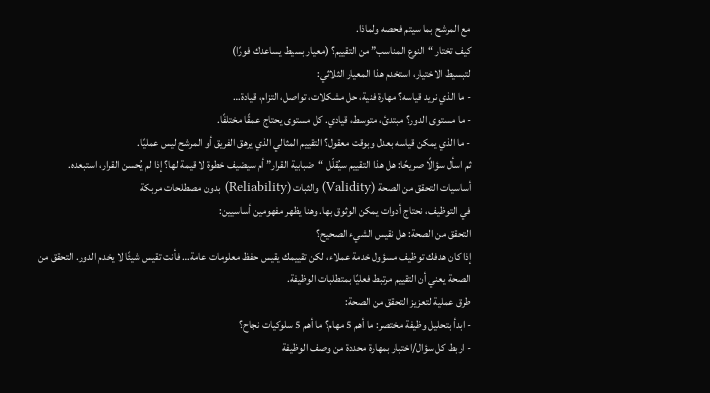مع المرشح بما سيتم فحصه ولماذا.
كيف تختار “النوع المناسب” من التقييم؟ (معيار بسيط يساعدك فورًا)
لتبسيط الاختيار، استخدم هذا المعيار الثلاثي:
- ما الذي نريد قياسه؟ مهارة فنية، حل مشكلات، تواصل، التزام، قيادة…
- ما مستوى الدور؟ مبتدئ، متوسط، قيادي. كل مستوى يحتاج عمقًا مختلفًا.
- ما الذي يمكن قياسه بعدل وبوقت معقول؟ التقييم المثالي الذي يرهق الفريق أو المرشح ليس عمليًا.
ثم اسأل سؤالًا صريحًا: هل هذا التقييم سيُقلّل “ضبابية القرار” أم سيضيف خطوة لا قيمة لها؟ إذا لم يُحسن القرار، استبعده.
أساسيات التحقق من الصحة (Validity) والثبات (Reliability) بدون مصطلحات مربكة
في التوظيف، نحتاج أدوات يمكن الوثوق بها. وهنا يظهر مفهومين أساسيين:
التحقق من الصحة: هل نقيس الشيء الصحيح؟
إذا كان هدفك توظيف مسؤول خدمة عملاء، لكن تقييمك يقيس حفظ معلومات عامة… فأنت تقيس شيئًا لا يخدم الدور. التحقق من الصحة يعني أن التقييم مرتبط فعليًا بمتطلبات الوظيفة.
طرق عملية لتعزيز التحقق من الصحة:
- ابدأ بتحليل وظيفة مختصر: ما أهم 5 مهام؟ ما أهم 5 سلوكيات نجاح؟
- اربط كل سؤال/اختبار بمهارة محددة من وصف الوظيفة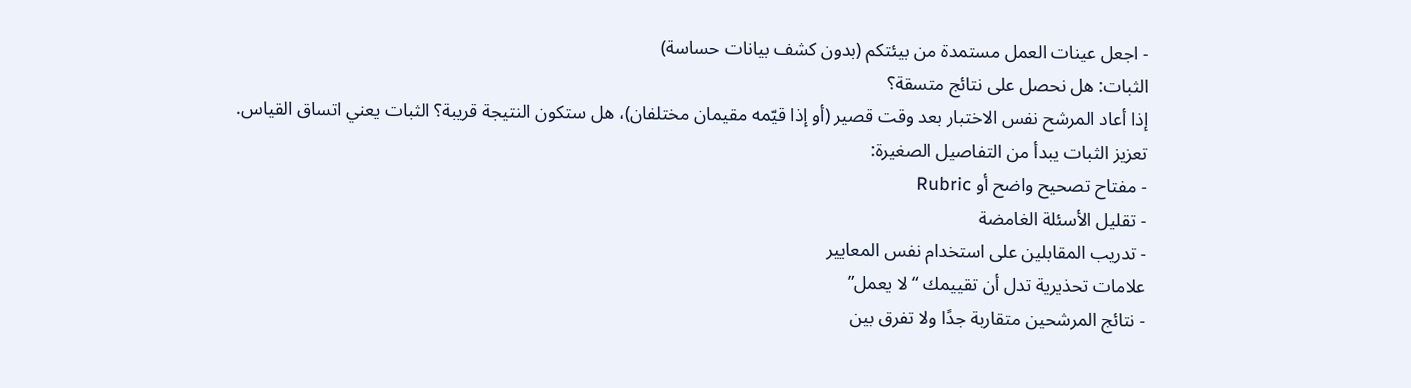- اجعل عينات العمل مستمدة من بيئتكم (بدون كشف بيانات حساسة)
الثبات: هل نحصل على نتائج متسقة؟
إذا أعاد المرشح نفس الاختبار بعد وقت قصير (أو إذا قيّمه مقيمان مختلفان)، هل ستكون النتيجة قريبة؟ الثبات يعني اتساق القياس.
تعزيز الثبات يبدأ من التفاصيل الصغيرة:
- مفتاح تصحيح واضح أو Rubric
- تقليل الأسئلة الغامضة
- تدريب المقابلين على استخدام نفس المعايير
علامات تحذيرية تدل أن تقييمك “لا يعمل”
- نتائج المرشحين متقاربة جدًا ولا تفرق بين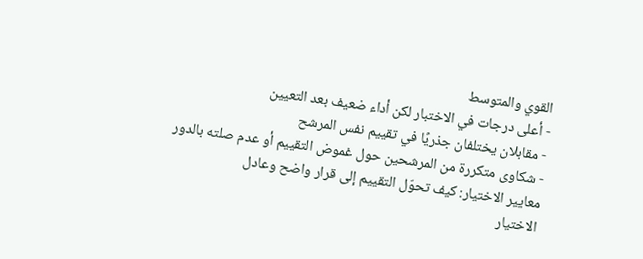القوي والمتوسط
- أعلى درجات في الاختبار لكن أداء ضعيف بعد التعيين
- مقابلان يختلفان جذريًا في تقييم نفس المرشح
- شكاوى متكررة من المرشحين حول غموض التقييم أو عدم صلته بالدور
معايير الاختيار: كيف تحوّل التقييم إلى قرار واضح وعادل
الاختيار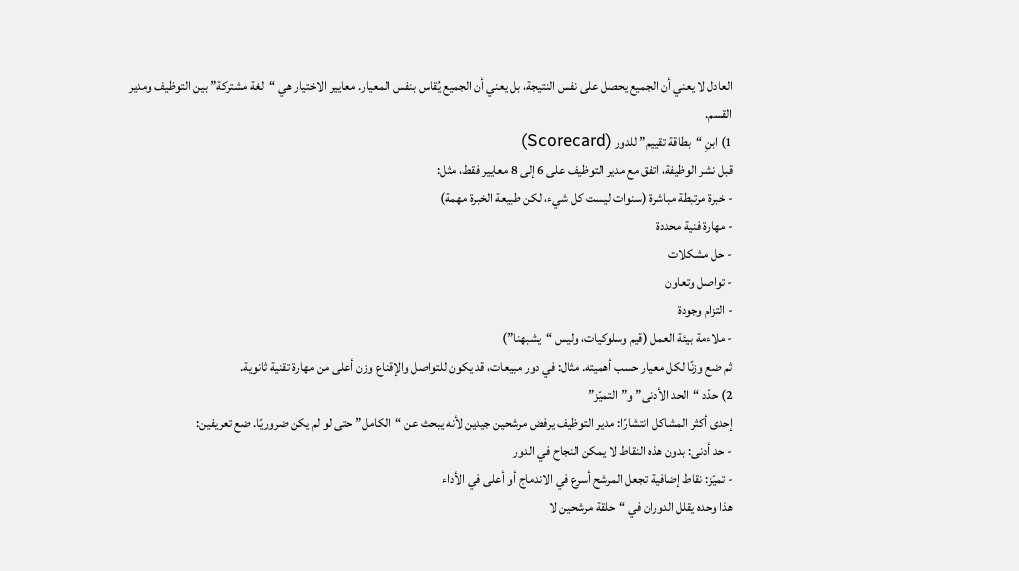العادل لا يعني أن الجميع يحصل على نفس النتيجة، بل يعني أن الجميع يُقاس بنفس المعيار. معايير الاختيار هي “لغة مشتركة” بين التوظيف ومدير القسم.
1) ابنِ “بطاقة تقييم” للدور (Scorecard)
قبل نشر الوظيفة، اتفق مع مدير التوظيف على 6 إلى 8 معايير فقط، مثل:
- خبرة مرتبطة مباشرة (سنوات ليست كل شيء، لكن طبيعة الخبرة مهمة)
- مهارة فنية محددة
- حل مشكلات
- تواصل وتعاون
- التزام وجودة
- ملاءمة بيئة العمل (قيم وسلوكيات، وليس “يشبهنا”)
ثم ضع وزنًا لكل معيار حسب أهميته. مثال: في دور مبيعات، قد يكون للتواصل والإقناع وزن أعلى من مهارة تقنية ثانوية.
2) حدّد “الحد الأدنى” و”التميّز”
إحدى أكثر المشاكل انتشارًا: مدير التوظيف يرفض مرشحين جيدين لأنه يبحث عن “الكامل” حتى لو لم يكن ضروريًا. ضع تعريفين:
- حد أدنى: بدون هذه النقاط لا يمكن النجاح في الدور
- تميّز: نقاط إضافية تجعل المرشح أسرع في الاندماج أو أعلى في الأداء
هذا وحده يقلل الدوران في “حلقة مرشحين لا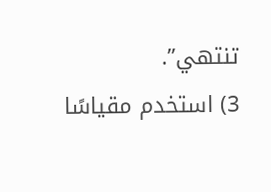تنتهي”.
3) استخدم مقياسًا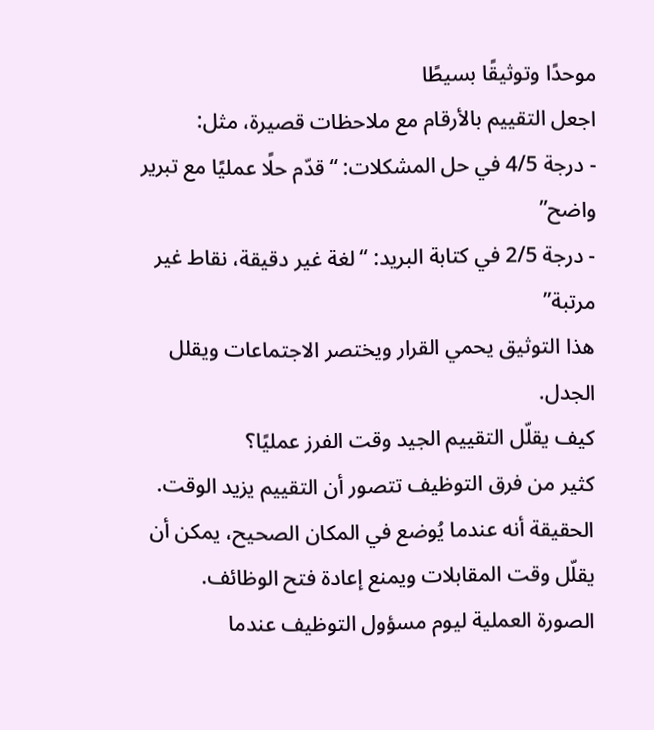موحدًا وتوثيقًا بسيطًا
اجعل التقييم بالأرقام مع ملاحظات قصيرة، مثل:
- درجة 4/5 في حل المشكلات: “قدّم حلًا عمليًا مع تبرير واضح”
- درجة 2/5 في كتابة البريد: “لغة غير دقيقة، نقاط غير مرتبة”
هذا التوثيق يحمي القرار ويختصر الاجتماعات ويقلل الجدل.
كيف يقلّل التقييم الجيد وقت الفرز عمليًا؟
كثير من فرق التوظيف تتصور أن التقييم يزيد الوقت. الحقيقة أنه عندما يُوضع في المكان الصحيح، يمكن أن يقلّل وقت المقابلات ويمنع إعادة فتح الوظائف.
الصورة العملية ليوم مسؤول التوظيف عندما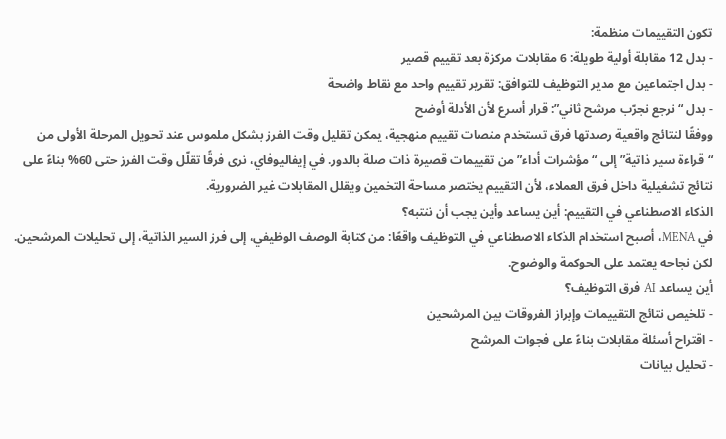تكون التقييمات منظمة:
- بدل 12 مقابلة أولية طويلة: 6 مقابلات مركزة بعد تقييم قصير
- بدل اجتماعين مع مدير التوظيف للتوافق: تقرير تقييم واحد مع نقاط واضحة
- بدل “نرجع نجرّب مرشح ثاني”: قرار أسرع لأن الأدلة أوضح
ووفقًا لنتائج واقعية رصدتها فرق تستخدم منصات تقييم منهجية، يمكن تقليل وقت الفرز بشكل ملموس عند تحويل المرحلة الأولى من “قراءة سير ذاتية” إلى “مؤشرات أداء” من تقييمات قصيرة ذات صلة بالدور. في إيفاليوفاي، نرى فرقًا تقلّل وقت الفرز حتى 60% بناءً على نتائج تشغيلية داخل فرق العملاء، لأن التقييم يختصر مساحة التخمين ويقلل المقابلات غير الضرورية.
الذكاء الاصطناعي في التقييم: أين يساعد وأين يجب أن ننتبه؟
في MENA، أصبح استخدام الذكاء الاصطناعي في التوظيف واقعًا: من كتابة الوصف الوظيفي، إلى فرز السير الذاتية، إلى تحليلات المرشحين. لكن نجاحه يعتمد على الحوكمة والوضوح.
أين يساعد AI فرق التوظيف؟
- تلخيص نتائج التقييمات وإبراز الفروقات بين المرشحين
- اقتراح أسئلة مقابلات بناءً على فجوات المرشح
- تحليل بيانات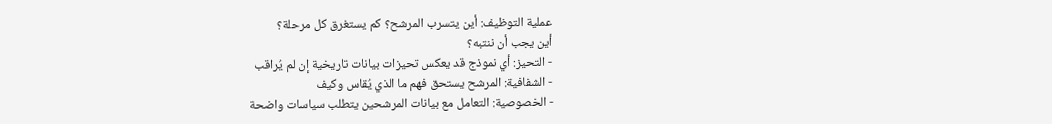عملية التوظيف: أين يتسرب المرشح؟ كم يستغرق كل مرحلة؟
أين يجب أن ننتبه؟
- التحيز: أي نموذج قد يعكس تحيزات بيانات تاريخية إن لم يُراقب
- الشفافية: المرشح يستحق فهم ما الذي يُقاس وكيف
- الخصوصية: التعامل مع بيانات المرشحين يتطلب سياسات واضحة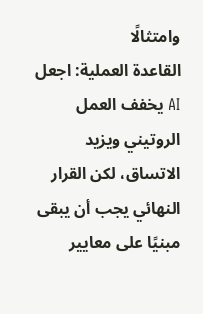وامتثالًا
القاعدة العملية: اجعل AI يخفف العمل الروتيني ويزيد الاتساق، لكن القرار النهائي يجب أن يبقى مبنيًا على معايير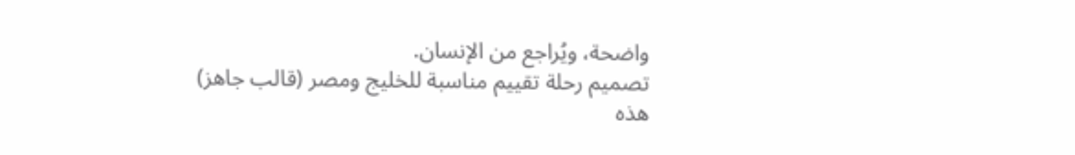واضحة، ويُراجع من الإنسان.
تصميم رحلة تقييم مناسبة للخليج ومصر (قالب جاهز)
هذه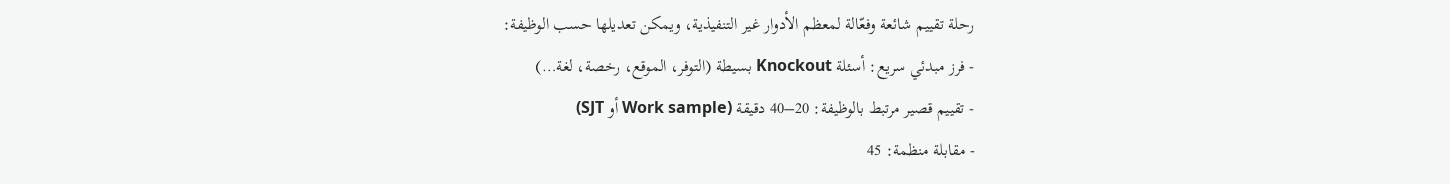رحلة تقييم شائعة وفعّالة لمعظم الأدوار غير التنفيذية، ويمكن تعديلها حسب الوظيفة:
- فرز مبدئي سريع: أسئلة Knockout بسيطة (التوفر، الموقع، رخصة، لغة…)
- تقييم قصير مرتبط بالوظيفة: 20–40 دقيقة (Work sample أو SJT)
- مقابلة منظمة: 45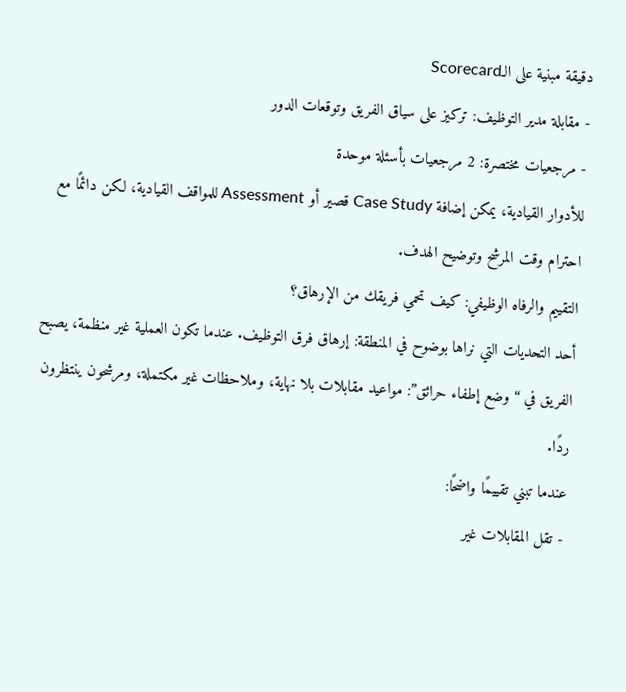دقيقة مبنية على الـScorecard
- مقابلة مدير التوظيف: تركيز على سياق الفريق وتوقعات الدور
- مرجعيات مختصرة: 2 مرجعيات بأسئلة موحدة
للأدوار القيادية، يمكن إضافة Case Study قصير أو Assessment للمواقف القيادية، لكن دائمًا مع احترام وقت المرشح وتوضيح الهدف.
التقييم والرفاه الوظيفي: كيف تحمي فريقك من الإرهاق؟
أحد التحديات التي نراها بوضوح في المنطقة: إرهاق فرق التوظيف. عندما تكون العملية غير منظمة، يصبح الفريق في “وضع إطفاء حرائق”: مواعيد مقابلات بلا نهاية، وملاحظات غير مكتملة، ومرشحون ينتظرون ردًا.
عندما تبني تقييمًا واضحًا:
- تقل المقابلات غير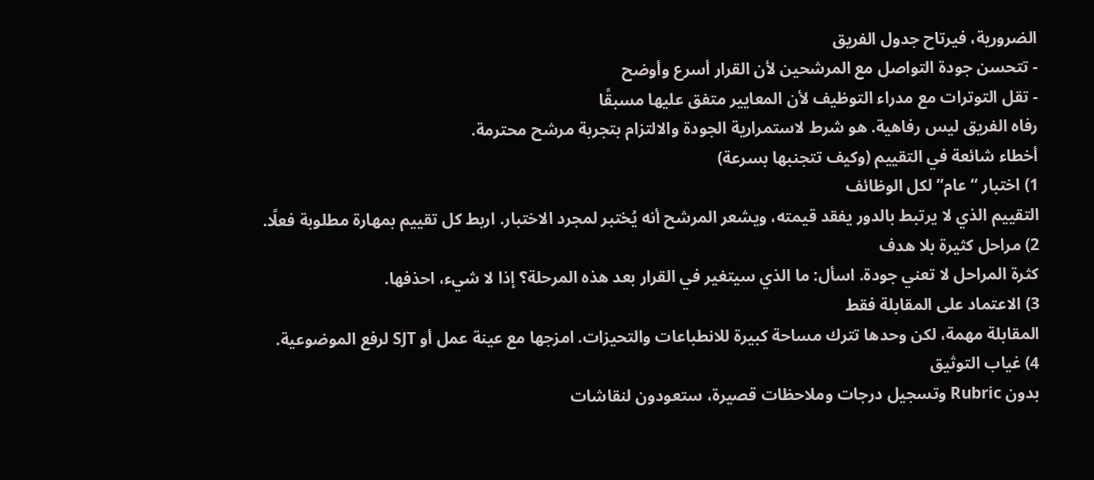الضرورية، فيرتاح جدول الفريق
- تتحسن جودة التواصل مع المرشحين لأن القرار أسرع وأوضح
- تقل التوترات مع مدراء التوظيف لأن المعايير متفق عليها مسبقًا
رفاه الفريق ليس رفاهية. هو شرط لاستمرارية الجودة والالتزام بتجربة مرشح محترمة.
أخطاء شائعة في التقييم (وكيف تتجنبها بسرعة)
1) اختبار “عام” لكل الوظائف
التقييم الذي لا يرتبط بالدور يفقد قيمته، ويشعر المرشح أنه يُختبر لمجرد الاختبار. اربط كل تقييم بمهارة مطلوبة فعلًا.
2) مراحل كثيرة بلا هدف
كثرة المراحل لا تعني جودة. اسأل: ما الذي سيتغير في القرار بعد هذه المرحلة؟ إذا لا شيء، احذفها.
3) الاعتماد على المقابلة فقط
المقابلة مهمة، لكن وحدها تترك مساحة كبيرة للانطباعات والتحيزات. امزجها مع عينة عمل أو SJT لرفع الموضوعية.
4) غياب التوثيق
بدون Rubric وتسجيل درجات وملاحظات قصيرة، ستعودون لنقاشات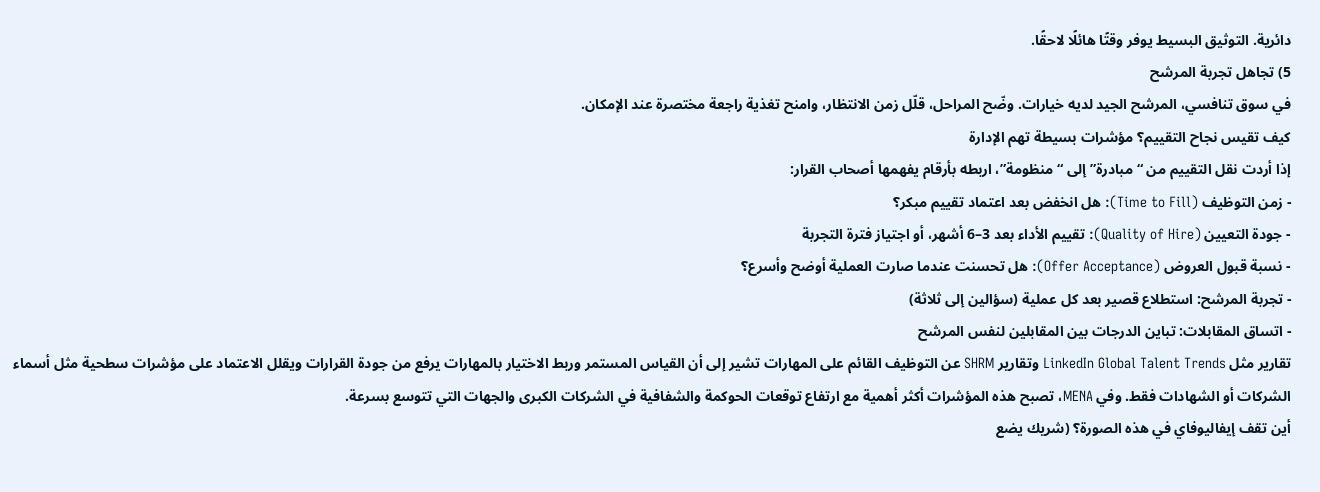دائرية. التوثيق البسيط يوفر وقتًا هائلًا لاحقًا.
5) تجاهل تجربة المرشح
في سوق تنافسي، المرشح الجيد لديه خيارات. وضّح المراحل، قلّل زمن الانتظار، وامنح تغذية راجعة مختصرة عند الإمكان.
كيف تقيس نجاح التقييم؟ مؤشرات بسيطة تهم الإدارة
إذا أردت نقل التقييم من “مبادرة” إلى “منظومة”، اربطه بأرقام يفهمها أصحاب القرار:
- زمن التوظيف (Time to Fill): هل انخفض بعد اعتماد تقييم مبكر؟
- جودة التعيين (Quality of Hire): تقييم الأداء بعد 3–6 أشهر، أو اجتياز فترة التجربة
- نسبة قبول العروض (Offer Acceptance): هل تحسنت عندما صارت العملية أوضح وأسرع؟
- تجربة المرشح: استطلاع قصير بعد كل عملية (سؤالين إلى ثلاثة)
- اتساق المقابلات: تباين الدرجات بين المقابلين لنفس المرشح
تقارير مثل LinkedIn Global Talent Trends وتقارير SHRM عن التوظيف القائم على المهارات تشير إلى أن القياس المستمر وربط الاختيار بالمهارات يرفع من جودة القرارات ويقلل الاعتماد على مؤشرات سطحية مثل أسماء الشركات أو الشهادات فقط. وفي MENA، تصبح هذه المؤشرات أكثر أهمية مع ارتفاع توقعات الحوكمة والشفافية في الشركات الكبرى والجهات التي تتوسع بسرعة.
أين تقف إيفاليوفاي في هذه الصورة؟ (شريك يضع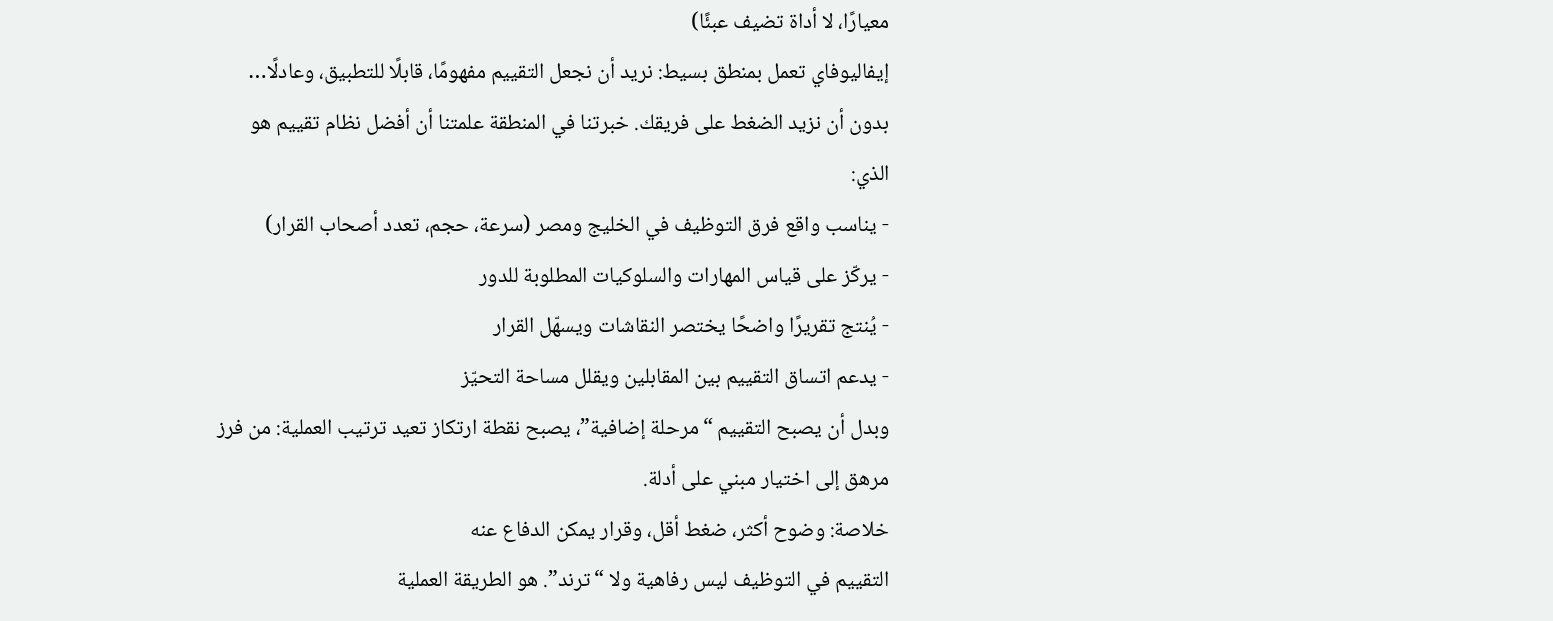معيارًا، لا أداة تضيف عبئًا)
إيفاليوفاي تعمل بمنطق بسيط: نريد أن نجعل التقييم مفهومًا، قابلًا للتطبيق، وعادلًا… بدون أن نزيد الضغط على فريقك. خبرتنا في المنطقة علمتنا أن أفضل نظام تقييم هو الذي:
- يناسب واقع فرق التوظيف في الخليج ومصر (سرعة، حجم، تعدد أصحاب القرار)
- يركّز على قياس المهارات والسلوكيات المطلوبة للدور
- يُنتج تقريرًا واضحًا يختصر النقاشات ويسهّل القرار
- يدعم اتساق التقييم بين المقابلين ويقلل مساحة التحيّز
وبدل أن يصبح التقييم “مرحلة إضافية”، يصبح نقطة ارتكاز تعيد ترتيب العملية: من فرز مرهق إلى اختيار مبني على أدلة.
خلاصة: وضوح أكثر، ضغط أقل، وقرار يمكن الدفاع عنه
التقييم في التوظيف ليس رفاهية ولا “ترند”. هو الطريقة العملية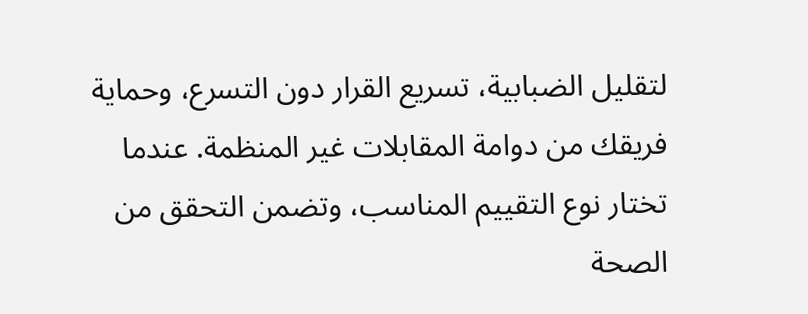لتقليل الضبابية، تسريع القرار دون التسرع، وحماية فريقك من دوامة المقابلات غير المنظمة. عندما تختار نوع التقييم المناسب، وتضمن التحقق من الصحة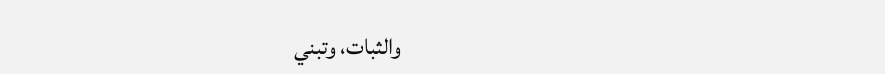والثبات، وتبني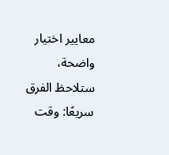معايير اختيار واضحة، ستلاحظ الفرق سريعًا: وقت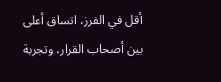أقل في الفرز، اتساق أعلى بين أصحاب القرار، وتجربة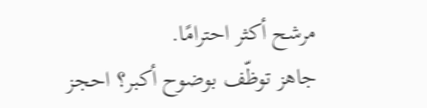مرشح أكثر احترامًا.
جاهز توظّف بوضوح أكبر؟ احجز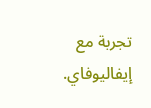تجربة مع إيفاليوفاي.